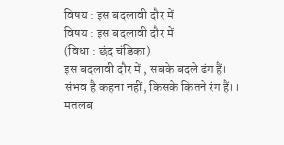विषय : इस बदलावी दौर में
विषय : इस बदलावी दौर में
(विधा : छंद चंडिका)
इस बदलावी दौर में , सबके बदले ढंग हैं।
संभव है कहना नहीं, किसके कितने रंग हैं।।
मतलब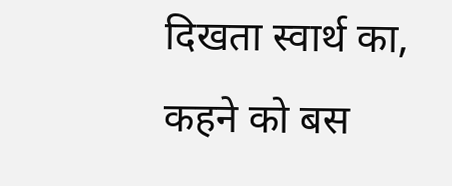दिखता स्वार्थ का, कहने को बस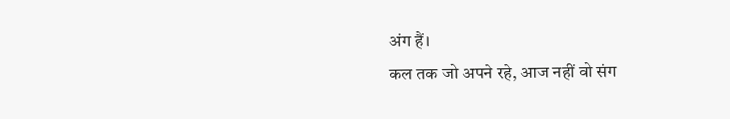अंग हैं।
कल तक जो अपने रहे, आज नहीं वो संग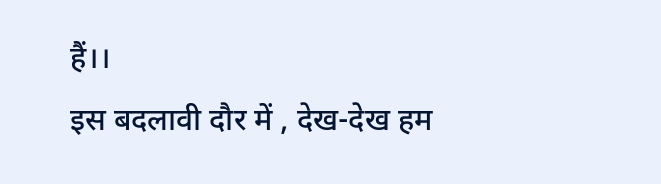हैं।।
इस बदलावी दौर में , देख-देख हम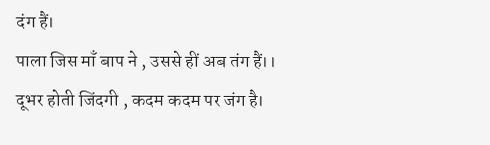दंग हैं।
पाला जिस माँ बाप ने , उससे हीं अब तंग हैं।।
दूभर होती जिंदगी , कदम कदम पर जंग है।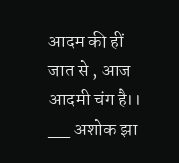आदम की हीं जात से , आज आदमी चंग है।।
__ अशोक झा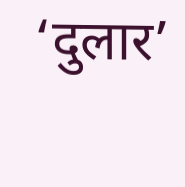‘दुलार’